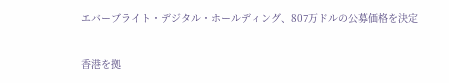エバーブライト・デジタル・ホールディング、807万ドルの公募価格を決定

香港を拠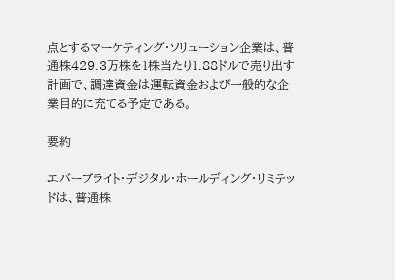点とするマーケティング・ソリューション企業は、普通株429.3万株を1株当たり1.88ドルで売り出す計画で、調達資金は運転資金および一般的な企業目的に充てる予定である。

要約

エバーブライト・デジタル・ホールディング・リミテッドは、普通株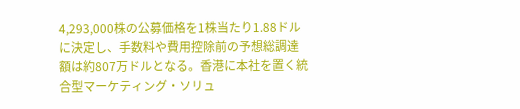4,293,000株の公募価格を1株当たり1.88ドルに決定し、手数料や費用控除前の予想総調達額は約807万ドルとなる。香港に本社を置く統合型マーケティング・ソリュ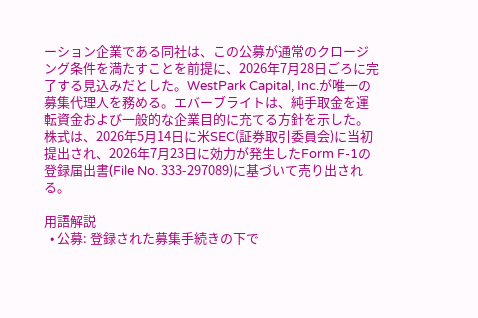ーション企業である同社は、この公募が通常のクロージング条件を満たすことを前提に、2026年7月28日ごろに完了する見込みだとした。WestPark Capital, Inc.が唯一の募集代理人を務める。エバーブライトは、純手取金を運転資金および一般的な企業目的に充てる方針を示した。株式は、2026年5月14日に米SEC(証券取引委員会)に当初提出され、2026年7月23日に効力が発生したForm F-1の登録届出書(File No. 333-297089)に基づいて売り出される。

用語解説
  • 公募: 登録された募集手続きの下で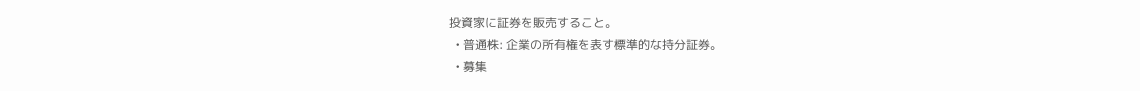投資家に証券を販売すること。
  • 普通株: 企業の所有権を表す標準的な持分証券。
  • 募集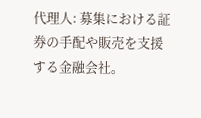代理人: 募集における証券の手配や販売を支援する金融会社。